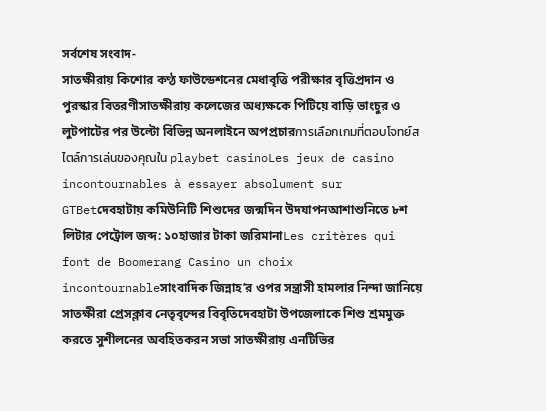সর্বশেষ সংবাদ-
সাতক্ষীরায় কিশোর কণ্ঠ ফাউন্ডেশনের মেধাবৃত্তি পরীক্ষার বৃত্তিপ্রদান ও পুরস্কার বিতরণীসাতক্ষীরায় কলেজের অধ্যক্ষকে পিটিয়ে বাড়ি ভাংচুর ও লুটপাটের পর উল্টো বিভিন্ন অনলাইনে অপপ্রচারการเลือกเกมที่ตอบโจทย์สไตล์การเล่นของคุณใน playbet casinoLes jeux de casino incontournables à essayer absolument sur GTBetদেবহাটায় কমিউনিটি শিশুদের জন্মদিন উদযাপনআশাশুনিতে ৮শ লিটার পেট্রোল জব্দ: ১০হাজার টাকা জরিমানাLes critères qui font de Boomerang Casino un choix incontournableসাংবাদিক জিন্নাহ’র ওপর সন্ত্রাসী হামলার নিন্দা জানিয়ে সাতক্ষীরা প্রেসক্লাব নেতৃবৃন্দের বিবৃতিদেবহাটা উপজেলাকে শিশু শ্রমমুক্ত করতে সুশীলনের অবহিতকরন সভা সাতক্ষীরায় এনটিভির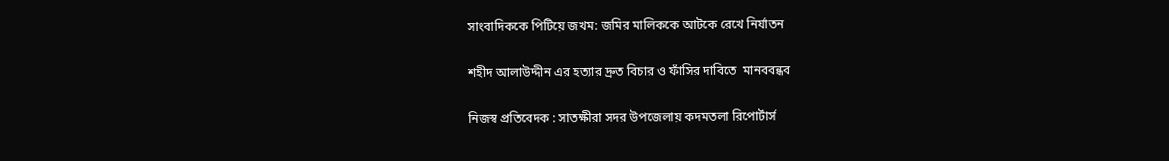সাংবাদিককে পিটিয়ে জখম: জমির মালিককে আটকে রেখে নির্যাতন

শহীদ আলাউদ্দীন এর হত্যার দ্রুত বিচার ও ফাঁসির দাবিতে  মানববন্ধব

নিজস্ব প্রতিবেদক : সাতক্ষীরা সদর উপজেলায় কদমতলা রিপোর্টার্স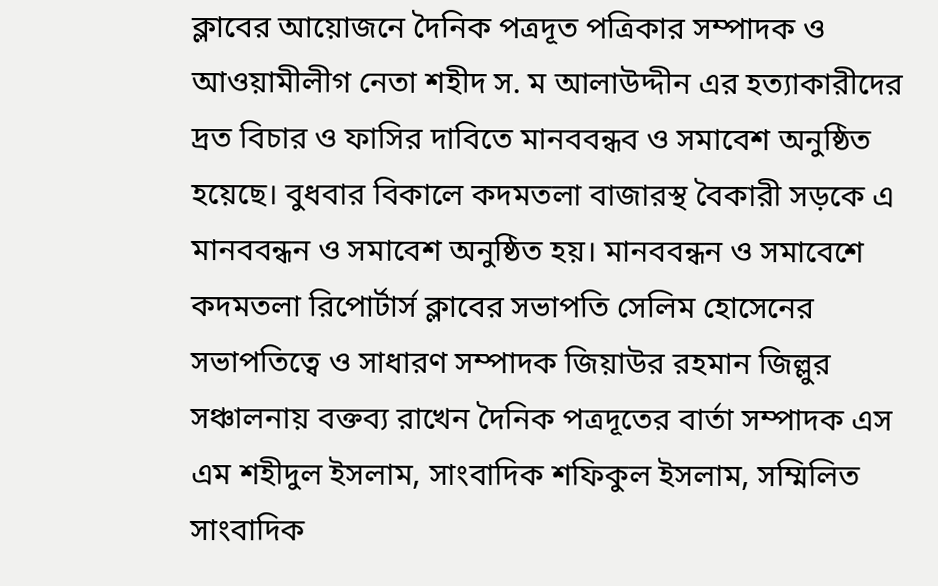ক্লাবের আয়োজনে দৈনিক পত্রদূত পত্রিকার সম্পাদক ও আওয়ামীলীগ নেতা শহীদ স. ম আলাউদ্দীন এর হত্যাকারীদের দ্রত বিচার ও ফাসির দাবিতে মানববন্ধব ও সমাবেশ অনুষ্ঠিত হয়েছে। বুধবার বিকালে কদমতলা বাজারস্থ বৈকারী সড়কে এ মানববন্ধন ও সমাবেশ অনুষ্ঠিত হয়। মানববন্ধন ও সমাবেশে কদমতলা রিপোর্টার্স ক্লাবের সভাপতি সেলিম হোসেনের সভাপতিত্বে ও সাধারণ সম্পাদক জিয়াউর রহমান জিল্লুর সঞ্চালনায় বক্তব্য রাখেন দৈনিক পত্রদূতের বার্তা সম্পাদক এস এম শহীদুল ইসলাম, সাংবাদিক শফিকুল ইসলাম, সম্মিলিত সাংবাদিক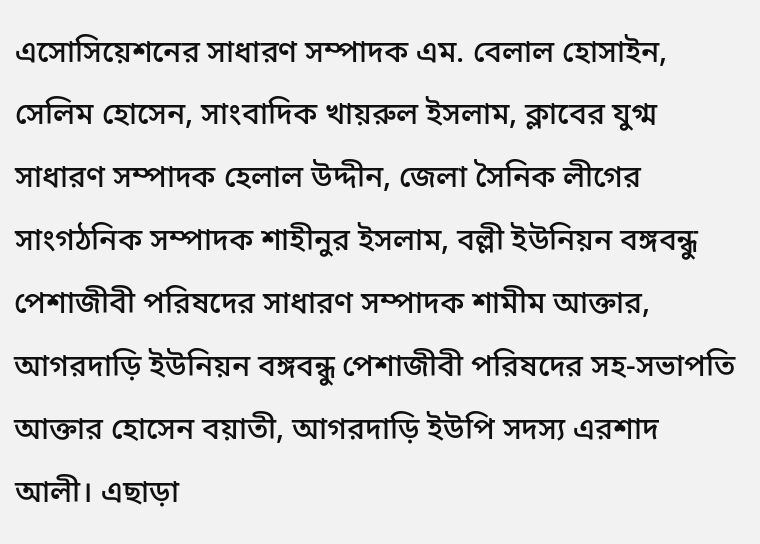এসোসিয়েশনের সাধারণ সম্পাদক এম. বেলাল হোসাইন, সেলিম হোসেন, সাংবাদিক খায়রুল ইসলাম, ক্লাবের যুগ্ম সাধারণ সম্পাদক হেলাল উদ্দীন, জেলা সৈনিক লীগের সাংগঠনিক সম্পাদক শাহীনুর ইসলাম, বল্লী ইউনিয়ন বঙ্গবন্ধু পেশাজীবী পরিষদের সাধারণ সম্পাদক শামীম আক্তার, আগরদাড়ি ইউনিয়ন বঙ্গবন্ধু পেশাজীবী পরিষদের সহ-সভাপতি আক্তার হোসেন বয়াতী, আগরদাড়ি ইউপি সদস্য এরশাদ আলী। এছাড়া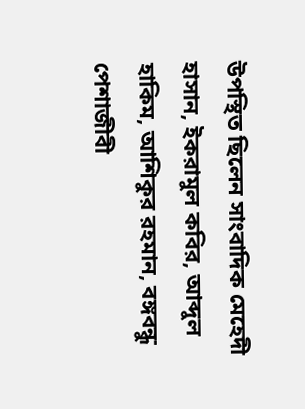উপস্থিত ছিলেন সাংবাদিক মেহেদী হাসান, ইকরামুল কবির, আব্দুল হাকিম, আশিকুর রহমান, বঙ্গবন্ধু পেশাজীবী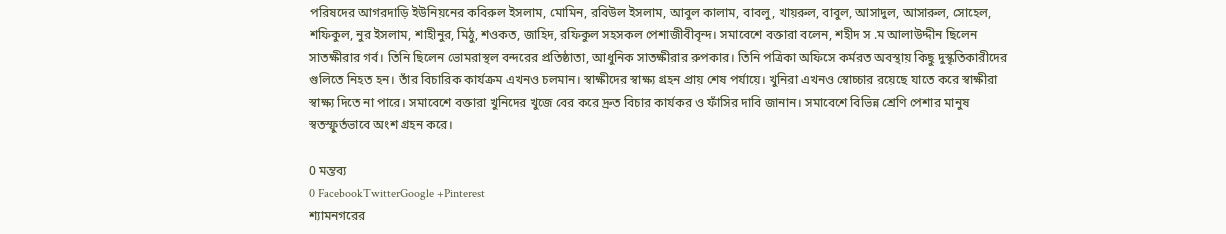পরিষদের আগরদাড়ি ইউনিয়নের কবিরুল ইসলাম, মোমিন, রবিউল ইসলাম, আবুল কালাম, বাবলু, খায়রুল, বাবুল, আসাদুল, আসারুল, সোহেল, শফিকুল, নুর ইসলাম, শাহীনুর, মিঠু, শওকত, জাহিদ, রফিকুল সহসকল পেশাজীবীবৃন্দ। সমাবেশে বক্তারা বলেন, শহীদ স .ম আলাউদ্দীন ছিলেন সাতক্ষীরার গর্ব। তিনি ছিলেন ভোমরাস্থল বন্দরের প্রতিষ্ঠাতা, আধুনিক সাতক্ষীরার রুপকার। তিনি পত্রিকা অফিসে কর্মরত অবস্থায় কিছু দুস্কৃতিকারীদের গুলিতে নিহত হন। তাঁর বিচারিক কার্যক্রম এখনও চলমান। স্বাক্ষীদের স্বাক্ষ্য গ্রহন প্রায় শেষ পর্যায়ে। খুনিরা এখনও স্বোচ্চার রয়েছে যাতে করে স্বাক্ষীরা স্বাক্ষ্য দিতে না পারে। সমাবেশে বক্তারা খুনিদের খুজে বের করে দ্রুত বিচার কার্যকর ও ফাঁসির দাবি জানান। সমাবেশে বিভিন্ন শ্রেণি পেশার মানুষ স্বতস্ফুর্তভাবে অংশ গ্রহন করে।

0 মন্তব্য
0 FacebookTwitterGoogle +Pinterest
শ্যামনগরের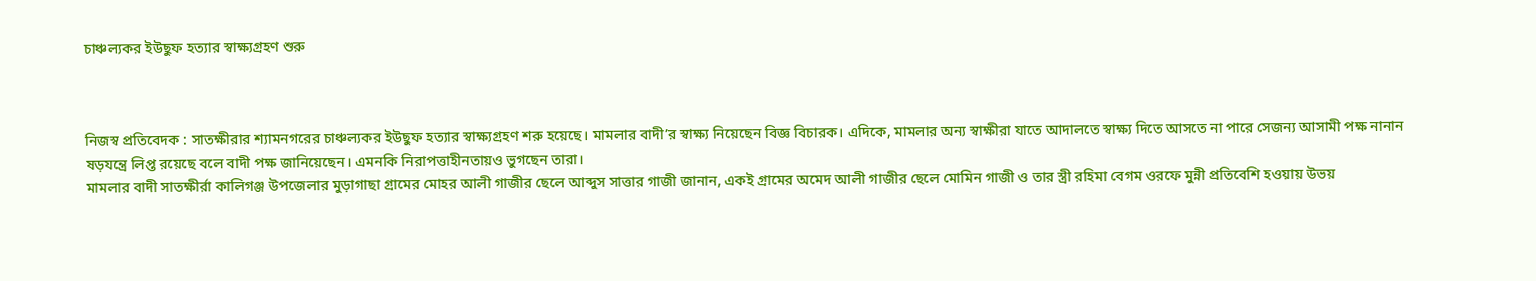চাঞ্চল্যকর ইউছুফ হত্যার স্বাক্ষ্যগ্রহণ শুরু



নিজস্ব প্রতিবেদক : সাতক্ষীরার শ্যামনগরের চাঞ্চল্যকর ইউছুফ হত্যার স্বাক্ষ্যগ্রহণ শরু হয়েছে। মামলার বাদী’র স্বাক্ষ্য নিয়েছেন বিজ্ঞ বিচারক। এদিকে, মামলার অন্য স্বাক্ষীরা যাতে আদালতে স্বাক্ষ্য দিতে আসতে না পারে সেজন্য আসামী পক্ষ নানান ষড়যন্ত্রে লিপ্ত রয়েছে বলে বাদী পক্ষ জানিয়েছেন। এমনকি নিরাপত্তাহীনতায়ও ভুগছেন তারা।
মামলার বাদী সাতক্ষীর্রা কালিগঞ্জ উপজেলার মুড়াগাছা গ্রামের মোহর আলী গাজীর ছেলে আব্দুস সাত্তার গাজী জানান, একই গ্রামের অমেদ আলী গাজীর ছেলে মোমিন গাজী ও তার স্ত্রী রহিমা বেগম ওরফে মুন্নী প্রতিবেশি হওয়ায় উভয়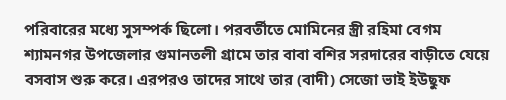পরিবারের মধ্যে সুসম্পর্ক ছিলো। পরবর্তীতে মোমিনের স্ত্রী রহিমা বেগম শ্যামনগর উপজেলার গুমানতলী গ্রামে তার বাবা বশির সরদারের বাড়ীতে যেয়ে বসবাস শুরু করে। এরপরও তাদের সাথে তার (বাদী) সেজো ভাই ইউছুফ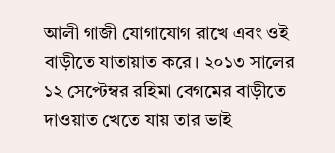আলী গাজী যোগাযোগ রাখে এবং ওই বাড়ীতে যাতায়াত করে। ২০১৩ সালের ১২ সেপ্টেম্বর রহিমা বেগমের বাড়ীতে দাওয়াত খেতে যায় তার ভাই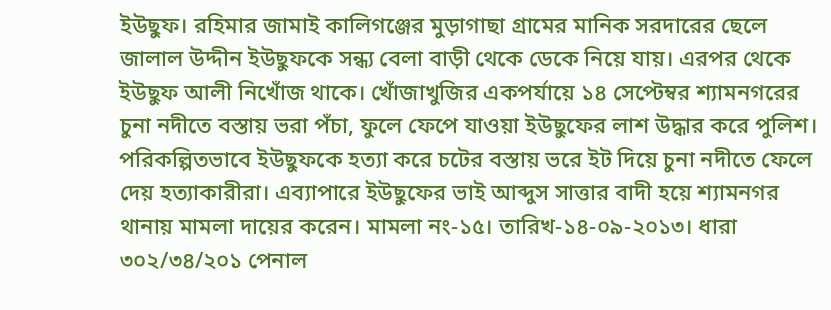ইউছুফ। রহিমার জামাই কালিগঞ্জের মুড়াগাছা গ্রামের মানিক সরদারের ছেলে জালাল উদ্দীন ইউছুফকে সন্ধ্য বেলা বাড়ী থেকে ডেকে নিয়ে যায়। এরপর থেকে ইউছুফ আলী নিখোঁজ থাকে। খোঁজাখুজির একপর্যায়ে ১৪ সেপ্টেম্বর শ্যামনগরের চুনা নদীতে বস্তায় ভরা পঁচা, ফুলে ফেপে যাওয়া ইউছুফের লাশ উদ্ধার করে পুলিশ। পরিকল্পিতভাবে ইউছুফকে হত্যা করে চটের বস্তায় ভরে ইট দিয়ে চুনা নদীতে ফেলে দেয় হত্যাকারীরা। এব্যাপারে ইউছুফের ভাই আব্দুস সাত্তার বাদী হয়ে শ্যামনগর থানায় মামলা দায়ের করেন। মামলা নং-১৫। তারিখ-১৪-০৯-২০১৩। ধারা ৩০২/৩৪/২০১ পেনাল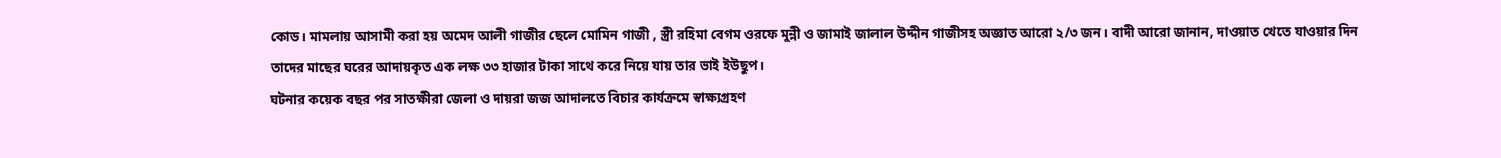কোড। মামলায় আসামী করা হয় অমেদ আলী গাজীর ছেলে মোমিন গাজী , স্ত্রী রহিমা বেগম ওরফে মুন্নী ও জামাই জালাল উদ্দীন গাজীসহ অজ্ঞাত আরো ২/৩ জন। বাদী আরো জানান, দাওয়াত খেতে যাওয়ার দিন তাদের মাছের ঘরের আদায়কৃত এক লক্ষ ৩৩ হাজার টাকা সাথে করে নিয়ে যায় তার ভাই ইউছুপ।
ঘটনার কয়েক বছর পর সাতক্ষীরা জেলা ও দায়রা জজ আদালতে বিচার কার্যক্রমে স্বাক্ষ্যগ্রহণ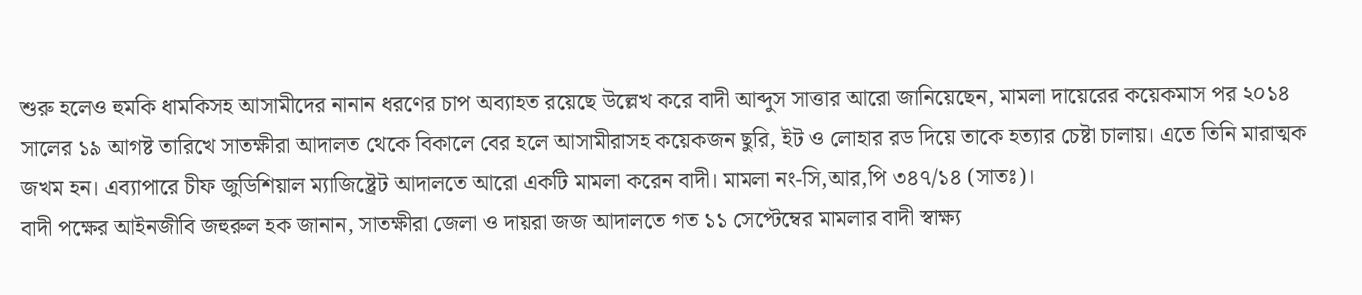শুরু হলেও হুমকি ধামকিসহ আসামীদের নানান ধরণের চাপ অব্যাহত রয়েছে উল্লেখ করে বাদী আব্দুস সাত্তার আরো জানিয়েছেন, মামলা দায়েরের কয়েকমাস পর ২০১৪ সালের ১৯ আগষ্ট তারিখে সাতক্ষীরা আদালত থেকে বিকালে বের হলে আসামীরাসহ কয়েকজন ছুরি, ইট ও লোহার রড দিয়ে তাকে হত্যার চেষ্টা চালায়। এতে তিনি মারাত্মক জখম হন। এব্যাপারে চীফ জুডিশিয়াল ম্যাজিষ্ট্রেট আদালতে আরো একটি মামলা করেন বাদী। মামলা নং-সি,আর,পি ৩৪৭/১৪ (সাতঃ)।
বাদী পক্ষের আইনজীবি জহুরুল হক জানান, সাতক্ষীরা জেলা ও দায়রা জজ আদালতে গত ১১ সেপ্টেম্বের মামলার বাদী স্বাক্ষ্য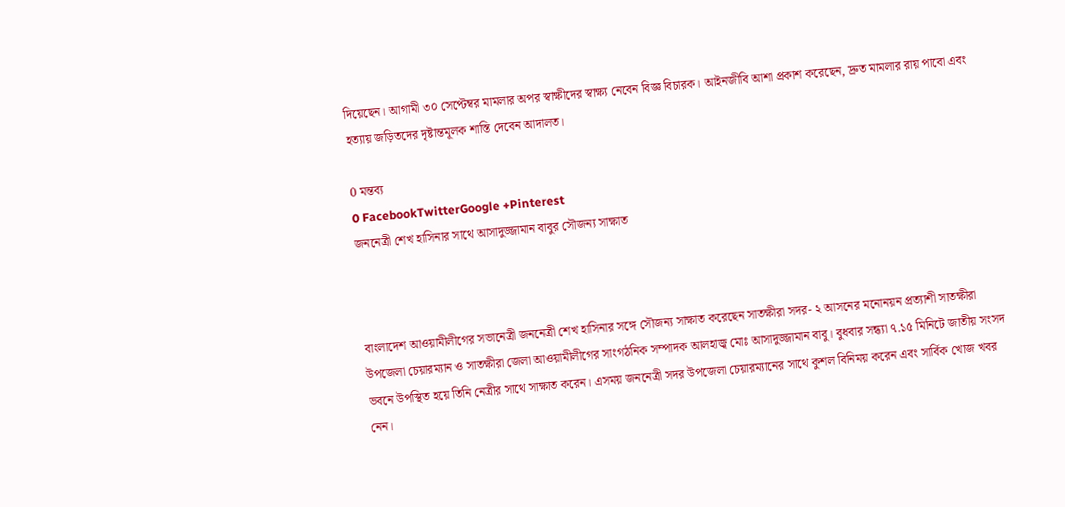দিয়েছেন। আগামী ৩০ সেপ্টেম্বর মামলার অপর স্বাক্ষীদের স্বাক্ষ্য নেবেন বিজ্ঞ বিচারক। আইনজীবি আশা প্রকাশ করেছেন, দ্রুত মামলার রায় পাবো এবং হত্যায় জড়িতদের দৃষ্টান্তমূলক শাস্তি দেবেন আদালত।

0 মন্তব্য
0 FacebookTwitterGoogle +Pinterest
জননেত্রী শেখ হাসিনার সাথে আসাদুজ্জামান বাবুর সৌজন্য সাক্ষাত



বাংলাদেশ আওয়ামীলীগের সভানেত্রী জননেত্রী শেখ হাসিনার সঙ্গে সৌজন্য সাক্ষাত করেছেন সাতক্ষীরা সদর- ২ আসনের মনোনয়ন প্রত্যাশী সাতক্ষীরা উপজেলা চেয়ারম্যান ও সাতক্ষীরা জেলা আওয়ামীলীগের সাংগঠনিক সম্পাদক আলহাজ্ব মোঃ আসাদুজ্জামান বাবু। বুধবার সন্ধ্যা ৭.১৫ মিনিটে জাতীয় সংসদ ভবনে উপস্থিত হয়ে তিনি নেত্রীর সাথে সাক্ষাত করেন। এসময় জননেত্রী সদর উপজেলা চেয়ারম্যানের সাথে কুশল বিনিময় করেন এবং সার্বিক খোজ খবর নেন।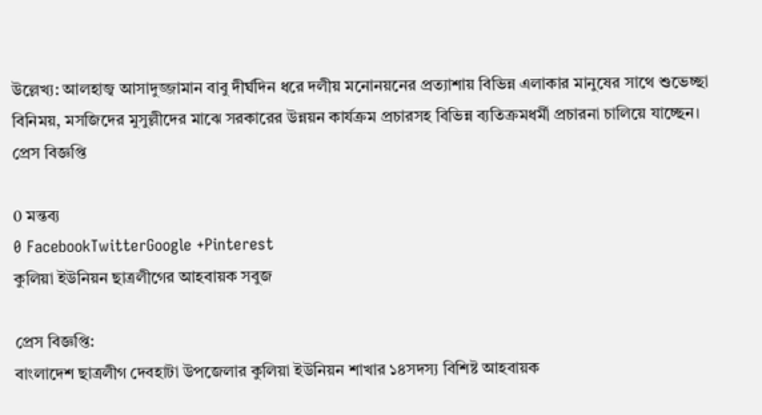উল্লেখ্য: আলহাজ্ব আসাদুজ্জামান বাবু দীর্ঘদিন ধরে দলীয় মনোনয়নের প্রত্যাশায় বিভিন্ন এলাকার মানুষের সাথে শুভেচ্ছা বিনিময়, মসজিদের মুসুল্লীদের মাঝে সরকারের উন্নয়ন কার্যক্রম প্রচারসহ বিভিন্ন ব্যতিক্রমধর্মী প্রচারনা চালিয়ে যাচ্ছেন। প্রেস বিজ্ঞপ্তি

0 মন্তব্য
0 FacebookTwitterGoogle +Pinterest
কুলিয়া ইউনিয়ন ছাত্রলীগের আহবায়ক সবুজ

প্রেস বিজ্ঞপ্তি:
বাংলাদেশ ছাত্রলীগ দেবহাটা উপজেলার কুলিয়া ইউনিয়ন শাখার ১৪সদস্য বিশিষ্ট আহবায়ক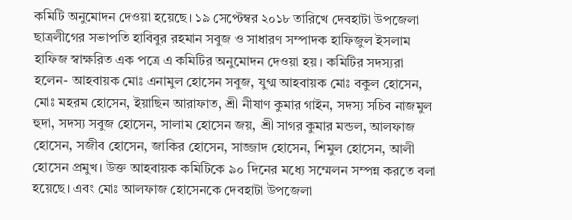কমিটি অনুমোদন দেওয়া হয়েছে। ১৯ সেপ্টেম্বর ২০১৮ তারিখে দেবহাটা উপজেলা ছাত্রলীগের সভাপতি হাবিবুর রহমান সবুজ ও সাধারণ সম্পাদক হাফিজুল ইসলাম হাফিজ স্বাক্ষরিত এক পত্রে এ কমিটির অনুমোদন দেওয়া হয়। কমিটির সদস্যরা হলেন- আহবায়ক মোঃ এনামুল হোসেন সবুজ, যুগ্ম আহবায়ক মোঃ বকুল হোসেন, মোঃ মহরম হোসেন, ইয়াছিন আরাফাত, শ্রী নীষাণ কুমার গাইন, সদস্য সচিব নাজমুল হুদা, সদস্য সবুজ হোসেন, সালাম হোসেন জয়, শ্রী সাগর কুমার মন্ডল, আলফাজ হোসেন, সজীব হোসেন, জাকির হোসেন, সাজ্জাদ হোসেন, শিমুল হোসেন, আলী হোসেন প্রমুখ। উক্ত আহবায়ক কমিটিকে ৯০ দিনের মধ্যে সম্মেলন সম্পন্ন করতে বলা হয়েছে। এবং মোঃ আলফাজ হোসেনকে দেবহাটা উপজেলা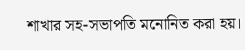শাখার সহ-সভাপতি মনোনিত করা হয়।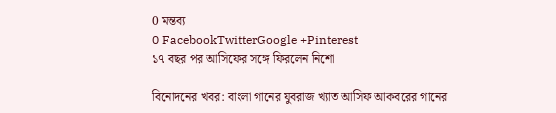0 মন্তব্য
0 FacebookTwitterGoogle +Pinterest
১৭ বছর পর আসিফের সঙ্গে ফিরলেন নিশো

বিনোদনের খবর: বাংলা গানের যুবরাজ খ্যাত আসিফ আকবরের গানের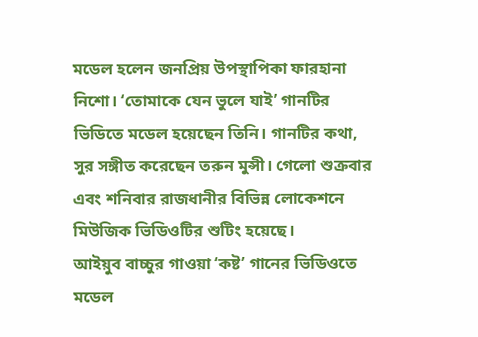মডেল হলেন জনপ্রিয় উপস্থাপিকা ফারহানা নিশো। ‘তোমাকে যেন ভুলে যাই’ গানটির ভিডিতে মডেল হয়েছেন তিনি। গানটির কথা, সুর সঙ্গীত করেছেন তরুন মুন্সী। গেলো শুক্রবার এবং শনিবার রাজধানীর বিভিন্ন লোকেশনে মিউজিক ভিডিওটির শুটিং হয়েছে।
আইয়ুব বাচ্চুর গাওয়া ‘কষ্ট’ গানের ভিডিওতে মডেল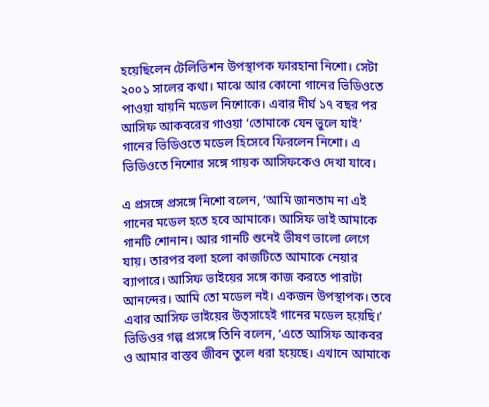হয়েছিলেন টেলিভিশন উপস্থাপক ফারহানা নিশো। সেটা ২০০১ সালের কথা। মাঝে আর কোনো গানের ভিডিওতে পাওয়া যায়নি মডেল নিশোকে। এবার দীর্ঘ ১৭ বছর পর আসিফ আকবরের গাওয়া ‘তোমাকে যেন ভুলে যাই’ গানের ভিডিওতে মডেল হিসেবে ফিরলেন নিশো। এ ভিডিওতে নিশোর সঙ্গে গায়ক আসিফকেও দেখা যাবে।

এ প্রসঙ্গে প্রসঙ্গে নিশো বলেন, ‘আমি জানতাম না এই গানের মডেল হতে হবে আমাকে। আসিফ ভাই আমাকে গানটি শোনান। আর গানটি শুনেই ভীষণ ভালো লেগে যায়। তারপর বলা হলো কাজটিতে আমাকে নেয়ার ব্যাপারে। আসিফ ভাইয়ের সঙ্গে কাজ করতে পারাটা আনন্দের। আমি তো মডেল নই। একজন উপস্থাপক। তবে এবার আসিফ ভাইয়ের উত্সাহেই গানের মডেল হয়েছি।’
ভিডিওর গল্প প্রসঙ্গে তিনি বলেন, ‘এতে আসিফ আকবর ও আমার বাস্তব জীবন তুলে ধরা হয়েছে। এখানে আমাকে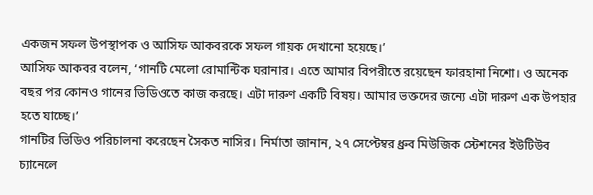একজন সফল উপস্থাপক ও আসিফ আকবরকে সফল গায়ক দেখানো হয়েছে।’
আসিফ আকবর বলেন, ‘গানটি মেলো রোমান্টিক ঘরানার। এতে আমার বিপরীতে রয়েছেন ফারহানা নিশো। ও অনেক বছর পর কোনও গানের ভিডিওতে কাজ করছে। এটা দারুণ একটি বিষয়। আমার ভক্তদের জন্যে এটা দারুণ এক উপহার হতে যাচ্ছে।’
গানটির ভিডিও পরিচালনা করেছেন সৈকত নাসির। নির্মাতা জানান, ২৭ সেপ্টেম্বর ধ্রুব মিউজিক স্টেশনের ইউটিউব চ্যানেলে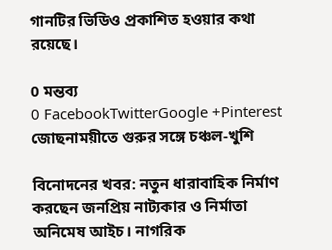গানটির ভিডিও প্রকাশিত হওয়ার কথা রয়েছে।

0 মন্তব্য
0 FacebookTwitterGoogle +Pinterest
জোছনাময়ীতে গুরুর সঙ্গে চঞ্চল-খুশি

বিনোদনের খবর: নতুন ধারাবাহিক নির্মাণ করছেন জনপ্রিয় নাট্যকার ও নির্মাতা অনিমেষ আইচ। নাগরিক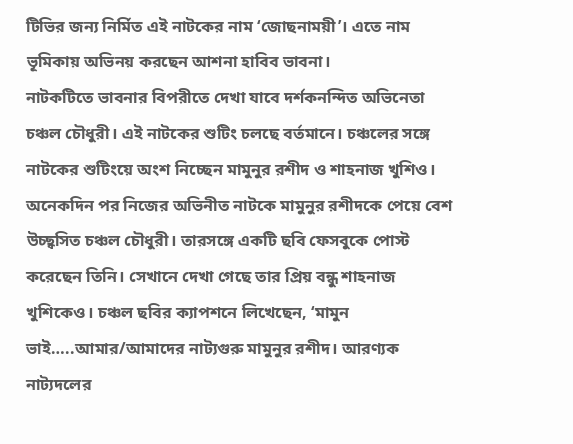টিভির জন্য নির্মিত এই নাটকের নাম ‘জোছনাময়ী’। এতে নাম ভূমিকায় অভিনয় করছেন আশনা হাবিব ভাবনা।
নাটকটিতে ভাবনার বিপরীতে দেখা যাবে দর্শকনন্দিত অভিনেতা চঞ্চল চৌধুরী। এই নাটকের শুটিং চলছে বর্তমানে। চঞ্চলের সঙ্গে নাটকের শুটিংয়ে অংশ নিচ্ছেন মামুনুর রশীদ ও শাহনাজ খুশিও।
অনেকদিন পর নিজের অভিনীত নাটকে মামুনুর রশীদকে পেয়ে বেশ উচ্ছ্বসিত চঞ্চল চৌধুরী। তারসঙ্গে একটি ছবি ফেসবুকে পোস্ট করেছেন তিনি। সেখানে দেখা গেছে তার প্রিয় বন্ধু শাহনাজ খুশিকেও। চঞ্চল ছবির ক্যাপশনে লিখেছেন, ‘মামুন ভাই…..আমার/আমাদের নাট্যগুরু মামুনুর রশীদ। আরণ্যক নাট্যদলের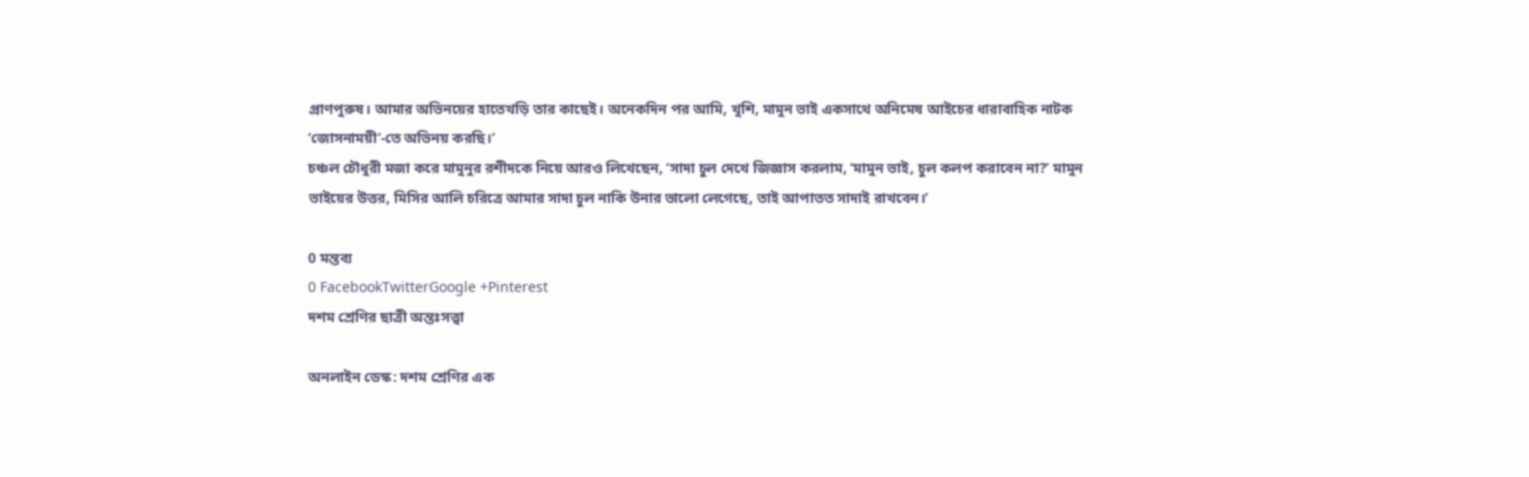প্রাণপুরুষ। আমার অভিনয়ের হাতেখড়ি তার কাছেই। অনেকদিন পর আমি, খুশি, মামুন ভাই একসাথে অনিমেষ আইচের ধারাবাহিক নাটক ‘জোসনাময়ী’-তে অভিনয় করছি।’
চঞ্চল চৌধুরী মজা করে মামুনুর রশীদকে নিয়ে আরও লিখেছেন, ‘সাদা চুল দেখে জিজ্ঞাস করলাম, ‘মামুন ভাই, চুল কলপ করাবেন না?’ মামুন ভাইয়ের উত্তর, মিসির আলি চরিত্রে আমার সাদা চুল নাকি উনার ভালো লেগেছে, তাই আপাতত সাদাই রাখবেন।’

0 মন্তব্য
0 FacebookTwitterGoogle +Pinterest
দশম শ্রেণির ছাত্রী অন্তঃসত্ত্বা

অনলাইন ডেস্ক: দশম শ্রেণির এক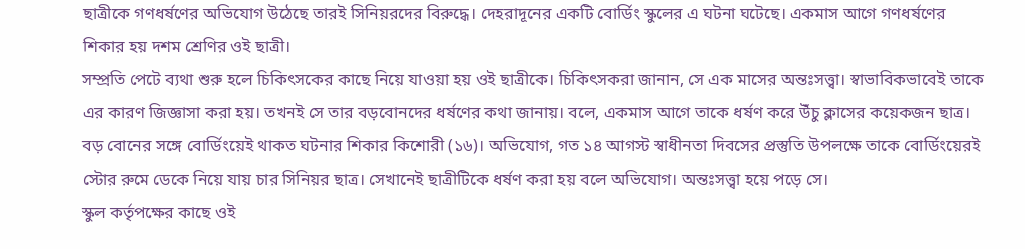ছাত্রীকে গণধর্ষণের অভিযোগ উঠেছে তারই সিনিয়রদের বিরুদ্ধে। দেহরাদূনের একটি বোর্ডিং স্কুলের এ ঘটনা ঘটেছে। একমাস আগে গণধর্ষণের শিকার হয় দশম শ্রেণির ওই ছাত্রী।
সম্প্রতি পেটে ব্যথা শুরু হলে চিকিৎসকের কাছে নিয়ে যাওয়া হয় ওই ছাত্রীকে। চিকিৎসকরা জানান, সে এক মাসের অন্তঃসত্ত্বা। স্বাভাবিকভাবেই তাকে এর কারণ জিজ্ঞাসা করা হয়। তখনই সে তার বড়বোনদের ধর্ষণের কথা জানায়। বলে, একমাস আগে তাকে ধর্ষণ করে উঁচু ক্লাসের কয়েকজন ছাত্র।
বড় বোনের সঙ্গে বোর্ডিংয়েই থাকত ঘটনার শিকার কিশোরী (১৬)। অভিযোগ, গত ১৪ আগস্ট স্বাধীনতা দিবসের প্রস্তুতি উপলক্ষে তাকে বোর্ডিংয়েরই স্টোর রুমে ডেকে নিয়ে যায় চার সিনিয়র ছাত্র। সেখানেই ছাত্রীটিকে ধর্ষণ করা হয় বলে অভিযোগ। অন্তঃসত্ত্বা হয়ে পড়ে সে।
স্কুল কর্তৃপক্ষের কাছে ওই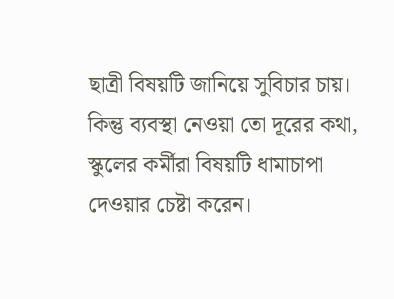ছাত্রী বিষয়টি জানিয়ে সুবিচার চায়। কিন্তু ব্যবস্থা নেওয়া তো দূরের কথা, স্কুলের কর্মীরা বিষয়টি ধামাচাপা দেওয়ার চেষ্টা করেন।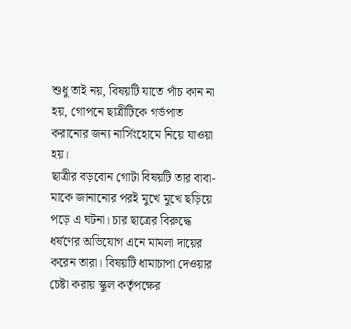শুধু তাই নয়, বিষয়টি যাতে পাঁচ কান না হয়, গোপনে ছাত্রীটিকে গর্ভপাত করানোর জন্য নার্সিংহোমে নিয়ে যাওয়া হয়।
ছাত্রীর বড়বোন গোটা বিষয়টি তার বাবা-মাকে জানানোর পরই মুখে মুখে ছড়িয়ে পড়ে এ ঘটনা। চার ছাত্রের বিরুদ্ধে ধর্ষণের অভিযোগ এনে মামলা দায়ের করেন তারা। বিষয়টি ধামাচাপা দেওয়ার চেষ্টা করায় স্কুল কর্তৃপক্ষের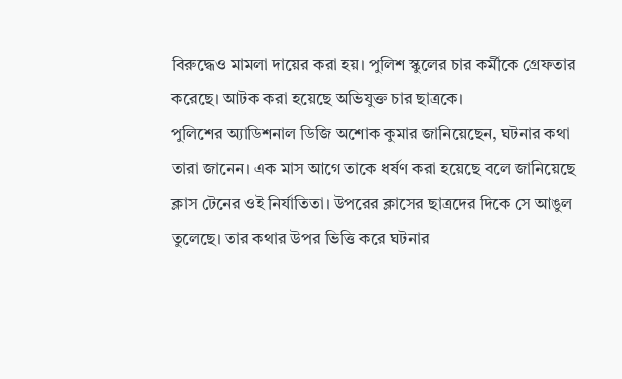বিরুদ্ধেও মামলা দায়ের করা হয়। পুলিশ স্কুলের চার কর্মীকে গ্রেফতার করেছে। আটক করা হয়েছে অভিযুক্ত চার ছাত্রকে।
পুলিশের অ্যাডিশনাল ডিজি অশোক কুমার জানিয়েছেন, ঘটনার কথা তারা জানেন। এক মাস আগে তাকে ধর্ষণ করা হয়েছে বলে জানিয়েছে ক্লাস টেনের ওই নির্যাতিতা। উপরের ক্লাসের ছাত্রদের দিকে সে আঙুল তুলেছে। তার কথার উপর ভিত্তি করে ঘটনার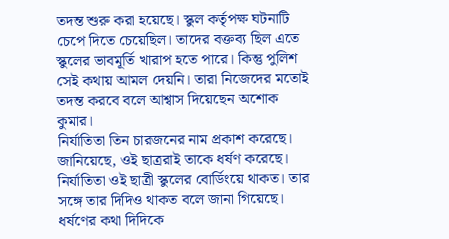তদন্ত শুরু করা হয়েছে। স্কুল কর্তৃপক্ষ ঘটনাটি চেপে দিতে চেয়েছিল। তাদের বক্তব্য ছিল এতে স্কুলের ভাবমূর্তি খারাপ হতে পারে। কিন্তু পুলিশ সেই কথায় আমল দেয়নি। তারা নিজেদের মতোই তদন্ত করবে বলে আশ্বাস দিয়েছেন অশোক কুমার।
নির্যাতিতা তিন চারজনের নাম প্রকাশ করেছে। জানিয়েছে, ওই ছাত্ররাই তাকে ধর্ষণ করেছে। নির্যাতিতা ওই ছাত্রী স্কুলের বোর্ডিংয়ে থাকত। তার সঙ্গে তার দিদিও থাকত বলে জানা গিয়েছে। ধর্ষণের কথা দিদিকে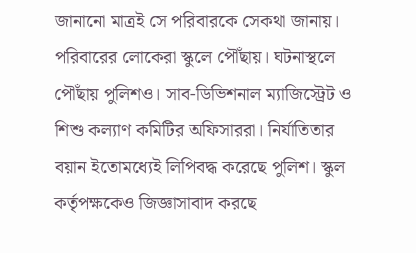জানানো মাত্রই সে পরিবারকে সেকথা জানায়। পরিবারের লোকেরা স্কুলে পৌঁছায়। ঘটনাস্থলে পৌঁছায় পুলিশও। সাব-ডিভিশনাল ম্যাজিস্ট্রেট ও শিশু কল্যাণ কমিটির অফিসাররা। নির্যাতিতার বয়ান ইতোমধ্যেই লিপিবদ্ধ করেছে পুলিশ। স্কুল কর্তৃপক্ষকেও জিজ্ঞাসাবাদ করছে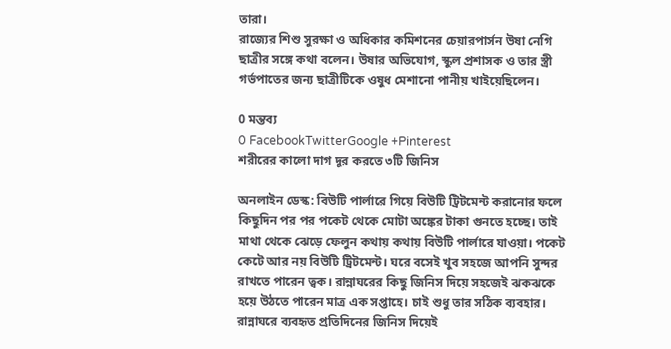তারা।
রাজ্যের শিশু সুরক্ষা ও অধিকার কমিশনের চেয়ারপার্সন উষা নেগি ছাত্রীর সঙ্গে কথা বলেন। উষার অভিযোগ, স্কুল প্রশাসক ও তার স্ত্রী গর্ভপাতের জন্য ছাত্রীটিকে ওষুধ মেশানো পানীয় খাইয়েছিলেন।

0 মন্তব্য
0 FacebookTwitterGoogle +Pinterest
শরীরের কালো দাগ দূর করতে ৩টি জিনিস

অনলাইন ডেস্ক: বিউটি পার্লারে গিয়ে বিউটি ট্রিটমেন্ট করানোর ফলে কিছুদিন পর পর পকেট থেকে মোটা অঙ্কের টাকা গুনতে হচ্ছে। তাই মাথা থেকে ঝেড়ে ফেলুন কথায় কথায় বিউটি পার্লারে যাওয়া। পকেট কেটে আর নয় বিউটি ট্রিটমেন্ট। ঘরে বসেই খুব সহজে আপনি সুন্দর রাখতে পারেন ত্বক। রান্নাঘরের কিছু জিনিস দিয়ে সহজেই ঝকঝকে হয়ে উঠতে পারেন মাত্র এক সপ্তাহে। চাই শুধু তার সঠিক ব্যবহার।
রান্নাঘরে ব্যবহৃত প্রতিদিনের জিনিস দিয়েই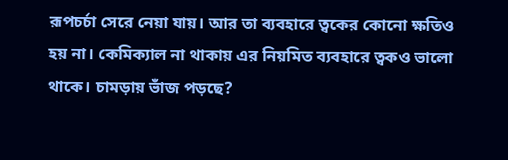রূপচর্চা সেরে নেয়া যায়। আর তা ব্যবহারে ত্বকের কোনো ক্ষতিও হয় না। কেমিক্যাল না থাকায় এর নিয়মিত ব্যবহারে ত্বকও ভালো থাকে। চামড়ায় ভাঁজ পড়ছে?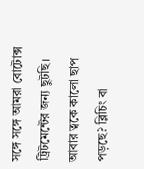সঙ্গে সঙ্গে আমরা বোটোক্স ট্রিটমেন্টের জন্য ছুটছি। আবার ত্বকে কালো ছাপ পড়ছে? ব্লিচিং বা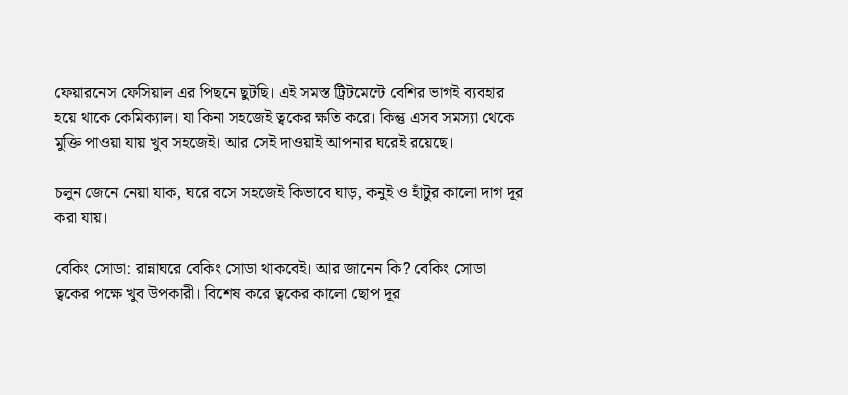ফেয়ারনেস ফেসিয়াল এর পিছনে ছুটছি। এই সমস্ত ট্রিটমেন্টে বেশির ভাগই ব্যবহার হয়ে থাকে কেমিক্যাল। যা কিনা সহজেই ত্বকের ক্ষতি করে। কিন্তু এসব সমস্যা থেকে মুক্তি পাওয়া যায় খুব সহজেই। আর সেই দাওয়াই আপনার ঘরেই রয়েছে।

চলুন জেনে নেয়া যাক, ঘরে বসে সহজেই কিভাবে ঘাড়, কনুই ও হাঁটুর কালো দাগ দূর করা যায়।

বেকিং সোডা: রান্নাঘরে বেকিং সোডা থাকবেই। আর জানেন কি? বেকিং সোডা ত্বকের পক্ষে খুব উপকারী। বিশেষ করে ত্বকের কালো ছোপ দূর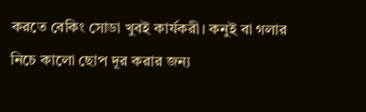করতে বেকিং সোডা খুবই কার্যকরী। কনুই বা গলার নিচে কালো ছোপ দূর করার জন্য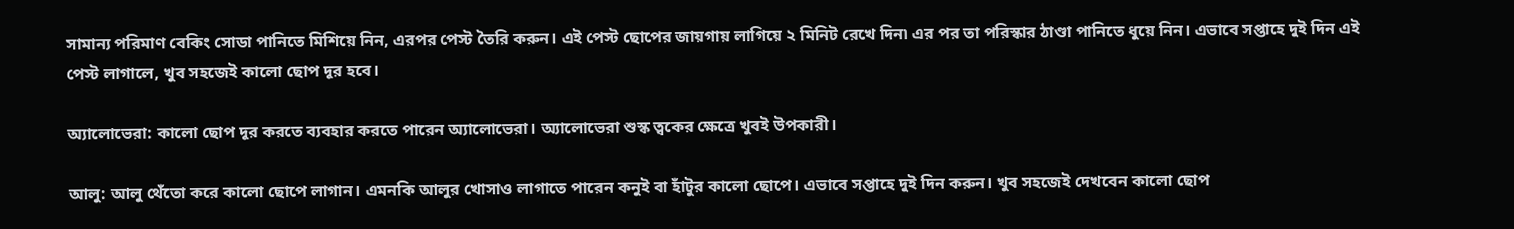সামান্য পরিমাণ বেকিং সোডা পানিতে মিশিয়ে নিন, এরপর পেস্ট তৈরি করুন। এই পেস্ট ছোপের জায়গায় লাগিয়ে ২ মিনিট রেখে দিন৷ এর পর তা পরিস্কার ঠাণ্ডা পানিতে ধুয়ে নিন। এভাবে সপ্তাহে দুই দিন এই পেস্ট লাগালে, খুব সহজেই কালো ছোপ দূর হবে।

অ্যালোভেরা: কালো ছোপ দূর করতে ব্যবহার করতে পারেন অ্যালোভেরা। অ্যালোভেরা শুস্ক ত্বকের ক্ষেত্রে খুবই উপকারী।

আলু: আলু থেঁতো করে কালো ছোপে লাগান। এমনকি আলুর খোসাও লাগাতে পারেন কনুই বা হাঁটুর কালো ছোপে। এভাবে সপ্তাহে দুই দিন করুন। খুব সহজেই দেখবেন কালো ছোপ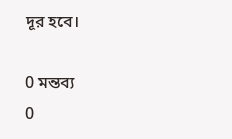দূর হবে।

0 মন্তব্য
0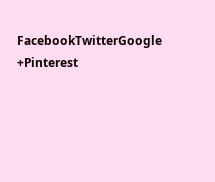FacebookTwitterGoogle +Pinterest